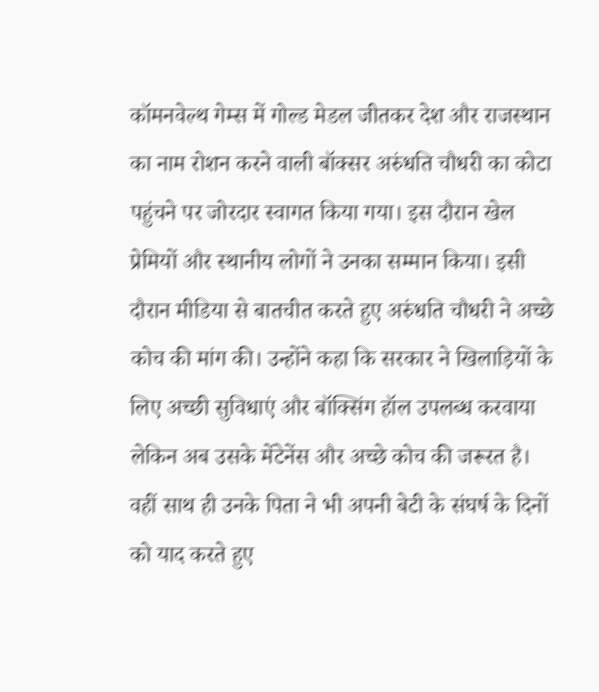कॉमनवेल्थ गेम्स में गोल्ड मेडल जीतकर देश और राजस्थान का नाम रोशन करने वाली बॉक्सर अरुंधति चौधरी का कोटा पहुंचने पर जोरदार स्वागत किया गया। इस दौरान खेल प्रेमियों और स्थानीय लोगों ने उनका सम्मान किया। इसी दौरान मीडिया से बातचीत करते हुए अरुंधति चौधरी ने अच्छे कोच की मांग की। उन्होंने कहा कि सरकार ने खिलाड़ियों के लिए अच्छी सुविधाएं और बॉक्सिंग हॉल उपलब्ध करवाया लेकिन अब उसके मेंटेनेंस और अच्छे कोच की जरूरत है। वहीं साथ ही उनके पिता ने भी अपनी बेटी के संघर्ष के दिनों को याद करते हुए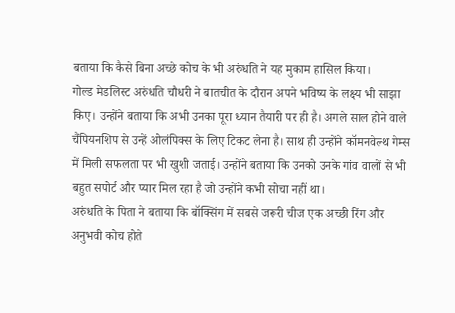बताया कि कैसे बिना अच्छे कोच के भी अरुंधति ने यह मुकाम हासिल किया।
गोल्ड मेडलिस्ट अरुंधति चौधरी ने बातचीत के दौरान अपने भविष्य के लक्ष्य भी साझा किए। उन्होंने बताया कि अभी उनका पूरा ध्यान तैयारी पर ही है। अगले साल होने वाले चैंपियनशिप से उन्हें ओलंपिक्स के लिए टिकट लेना है। साथ ही उन्होंने कॉमनवेल्थ गेम्स में मिली सफलता पर भी खुशी जताई। उन्होंने बताया कि उनको उनके गांव वालों से भी बहुत सपोर्ट और प्यार मिल रहा है जो उन्होंने कभी सोचा नहीं था।
अरुंधति के पिता ने बताया कि बॉक्सिंग में सबसे जरूरी चीज एक अच्छी रिंग और अनुभवी कोच होते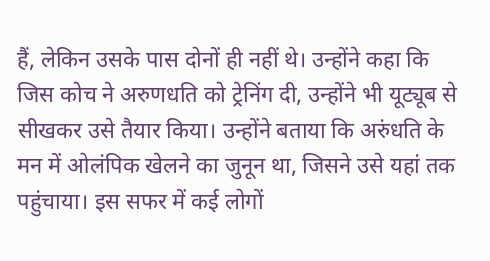हैं, लेकिन उसके पास दोनों ही नहीं थे। उन्होंने कहा कि जिस कोच ने अरुणधति को ट्रेनिंग दी, उन्होंने भी यूट्यूब से सीखकर उसे तैयार किया। उन्होंने बताया कि अरुंधति के मन में ओलंपिक खेलने का जुनून था, जिसने उसे यहां तक पहुंचाया। इस सफर में कई लोगों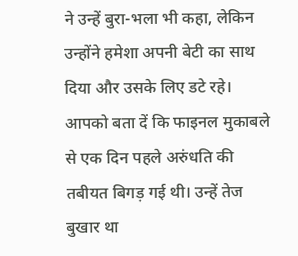ने उन्हें बुरा-भला भी कहा, लेकिन उन्होंने हमेशा अपनी बेटी का साथ दिया और उसके लिए डटे रहे।
आपको बता दें कि फाइनल मुकाबले से एक दिन पहले अरुंधति की तबीयत बिगड़ गई थी। उन्हें तेज बुखार था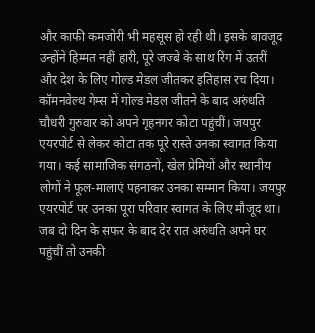और काफी कमजोरी भी महसूस हो रही थी। इसके बावजूद उन्होंने हिम्मत नहीं हारी, पूरे जज्बे के साथ रिंग में उतरीं और देश के लिए गोल्ड मेडल जीतकर इतिहास रच दिया।
कॉमनवेल्थ गेम्स में गोल्ड मेडल जीतने के बाद अरुंधति चौधरी गुरुवार को अपने गृहनगर कोटा पहुंचीं। जयपुर एयरपोर्ट से लेकर कोटा तक पूरे रास्ते उनका स्वागत किया गया। कई सामाजिक संगठनों, खेल प्रेमियों और स्थानीय लोगों ने फूल-मालाएं पहनाकर उनका सम्मान किया। जयपुर एयरपोर्ट पर उनका पूरा परिवार स्वागत के लिए मौजूद था। जब दो दिन के सफर के बाद देर रात अरुंधति अपने घर पहुंचीं तो उनकी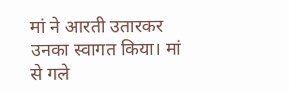मां ने आरती उतारकर उनका स्वागत किया। मां से गले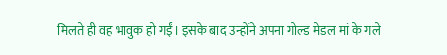मिलते ही वह भावुक हो गईं। इसके बाद उन्होंने अपना गोल्ड मेडल मां के गले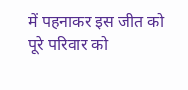में पहनाकर इस जीत को पूरे परिवार को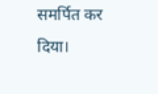समर्पित कर दिया।